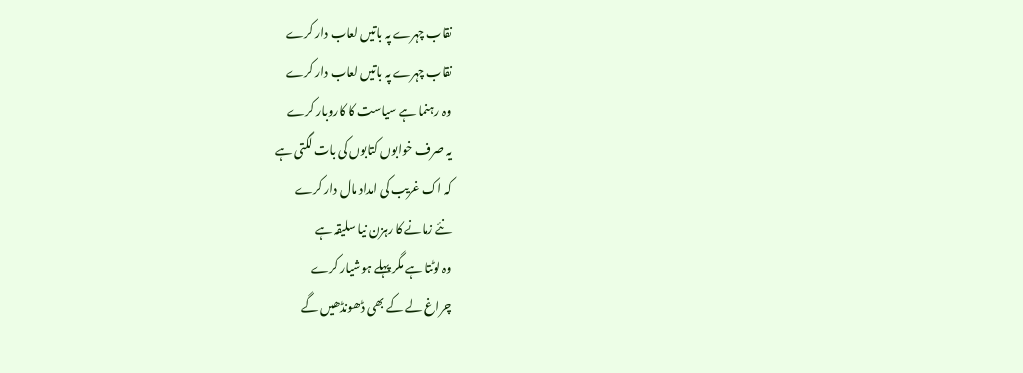نقاب چہرے پہ باتیں لعاب دار کرے
نقاب چہرے پہ باتیں لعاب دار کرے
وہ رہنما ہے سیاست کا کاروبار کرے
یہ صرف خوابوں کتابوں کی بات لگتی ہے
کہ اک غریب کی امداد مال دار کرے
نئے زمانے کا رہزن نیا سلیقہ ہے
وہ لوٹتا ہے مگر پہلے ہوشیار کرے
چراغ لے کے بھی ڈھونڈھیں گے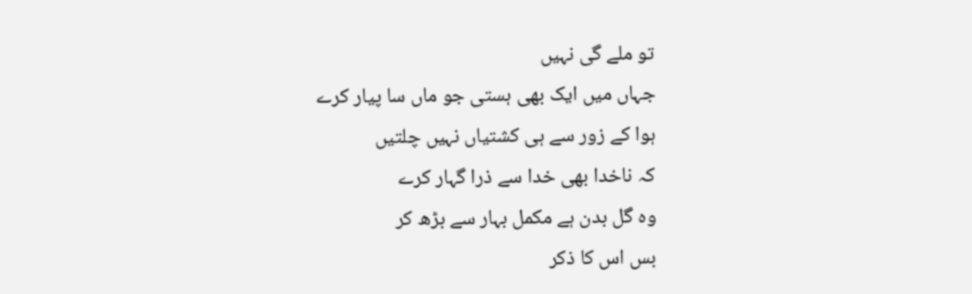تو ملے گی نہیں
جہاں میں ایک بھی ہستی جو ماں سا پیار کرے
ہوا کے زور سے ہی کشتیاں نہیں چلتیں
کہ ناخدا بھی خدا سے ذرا گہار کرے
وہ گل بدن ہے مکمل بہار سے بڑھ کر
بس اس کا ذکر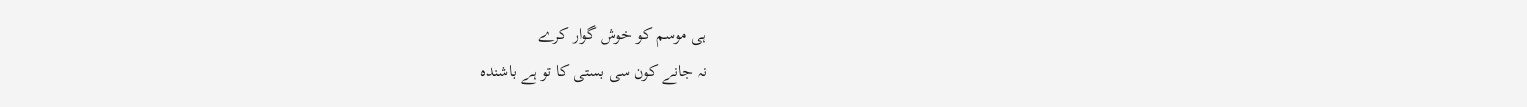ہی موسم کو خوش گوار کرے
نہ جانے کون سی بستی کا تو ہے باشندہ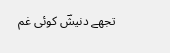تجھے دنیشؔ کوئی غم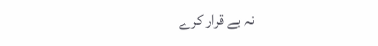نہ بے قرار کرے